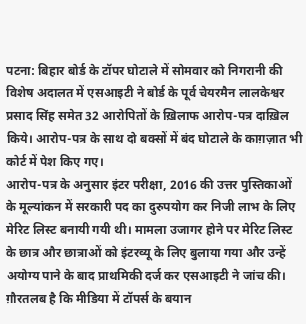पटना: बिहार बोर्ड के टॉपर घोटाले में सोमवार को निगरानी की विशेष अदालत में एसआइटी ने बोर्ड के पूर्व चेयरमैन लालकेश्वर प्रसाद सिंह समेत 32 आरोपितों के ख़िलाफ आरोप-पत्र दाख़िल किये। आरोप-पत्र के साथ दो बक्सों में बंद घोटाले के काग़ज़ात भी कोर्ट में पेश किए गए।
आरोप-पत्र के अनुसार इंटर परीक्षा, 2016 की उत्तर पुस्तिकाओं के मूल्यांकन में सरकारी पद का दुरुपयोग कर निजी लाभ के लिए मेरिट लिस्ट बनायी गयी थी। मामला उजागर होने पर मेरिट लिस्ट के छात्र और छात्राओं को इंटरव्यू के लिए बुलाया गया और उन्हें अयोग्य पाने के बाद प्राथमिकी दर्ज कर एसआइटी ने जांच की।
ग़ौरतलब है कि मीडिया में टॉपर्स के बयान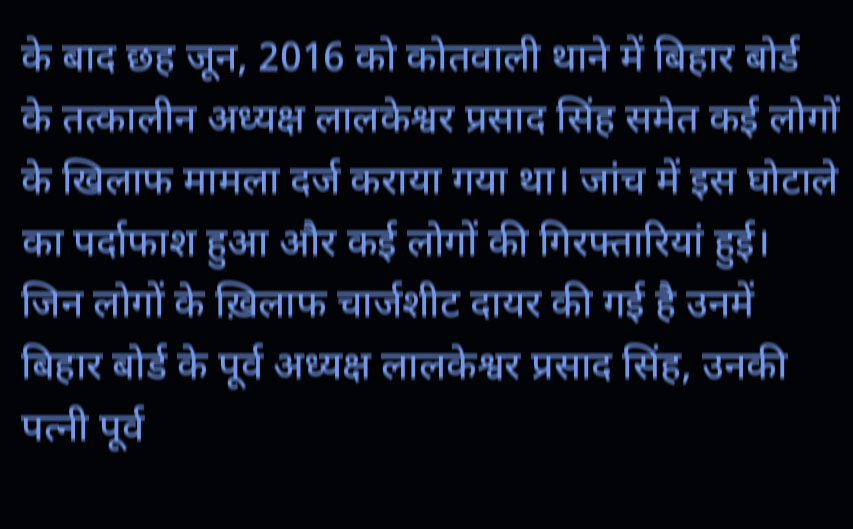के बाद छह जून, 2016 को कोतवाली थाने में बिहार बोर्ड के तत्कालीन अध्यक्ष लालकेश्वर प्रसाद सिंह समेत कई लोगों के खिलाफ मामला दर्ज कराया गया था। जांच में इस घोटाले का पर्दाफाश हुआ और कई लोगों की गिरफ्तारियां हुई। जिन लोगों के ख़िलाफ चार्जशीट दायर की गई है उनमें बिहार बोर्ड के पूर्व अध्यक्ष लालकेश्वर प्रसाद सिंह, उनकी पत्नी पूर्व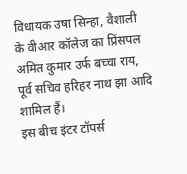विधायक उषा सिन्हा, वैशाली के वीआर कॉलेज का प्रिंसपल अमित कुमार उर्फ बच्चा राय, पूर्व सचिव हरिहर नाथ झा आदि शामिल हैं।
इस बीच इंटर टॉपर्स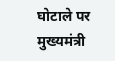घोटाले पर मुख्यमंत्री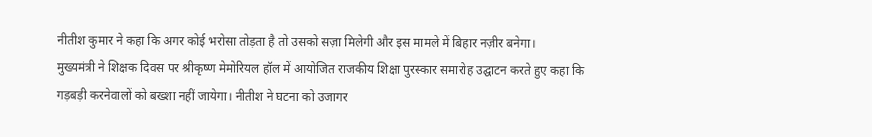नीतीश कुमार ने कहा कि अगर कोई भरोसा तोड़ता है तो उसको सज़ा मिलेगी और इस मामले में बिहार नज़ीर बनेगा।
मुख्यमंत्री ने शिक्षक दिवस पर श्रीकृष्ण मेमोरियल हॉल में आयोजित राजकीय शिक्षा पुरस्कार समारोह उद्घाटन करते हुए कहा कि गड़बड़ी करनेवालों को बख्शा नहीं जायेगा। नीतीश ने घटना को उजागर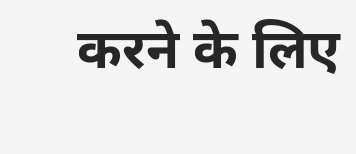करने के लिए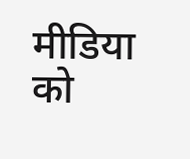मीडिया को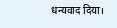धन्यवाद दिया।